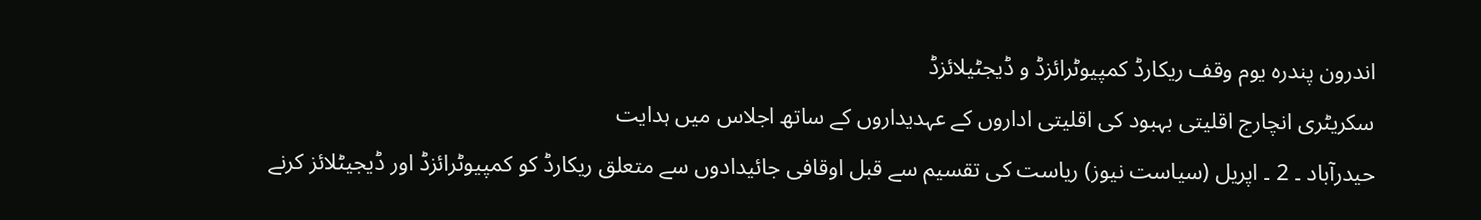اندرون پندرہ یوم وقف ریکارڈ کمپیوٹرائزڈ و ڈیجٹیلائزڈ
سکریٹری انچارج اقلیتی بہبود کی اقلیتی اداروں کے عہدیداروں کے ساتھ اجلاس میں ہدایت
حیدرآباد ۔ 2 ۔ اپریل (سیاست نیوز) ریاست کی تقسیم سے قبل اوقافی جائیدادوں سے متعلق ریکارڈ کو کمپیوٹرائزڈ اور ڈیجیٹلائز کرنے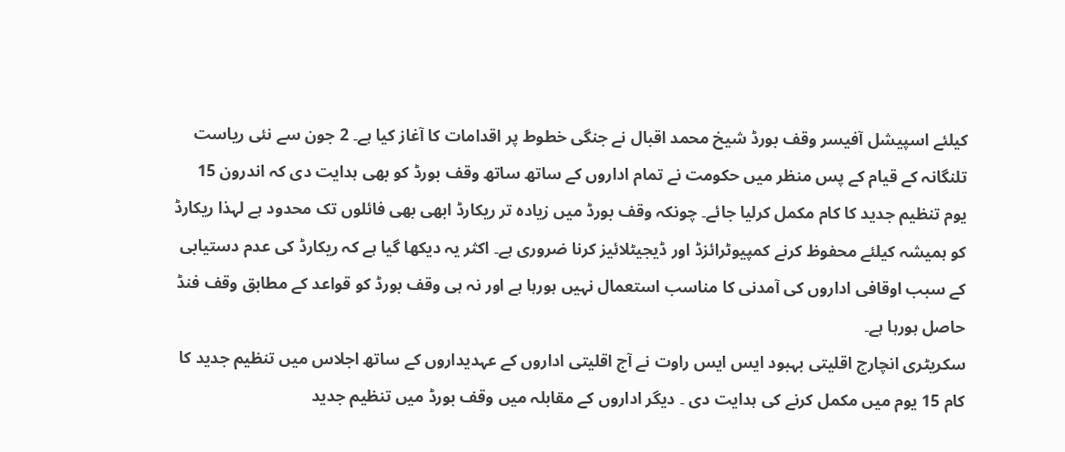کیلئے اسپیشل آفیسر وقف بورڈ شیخ محمد اقبال نے جنگی خطوط پر اقدامات کا آغاز کیا ہے۔ 2 جون سے نئی ریاست تلنگانہ کے قیام کے پس منظر میں حکومت نے تمام اداروں کے ساتھ ساتھ وقف بورڈ کو بھی ہدایت دی کہ اندرون 15 یوم تنظیم جدید کا کام مکمل کرلیا جائے۔ چونکہ وقف بورڈ میں زیادہ تر ریکارڈ ابھی بھی فائلوں تک محدود ہے لہذا ریکارڈ کو ہمیشہ کیلئے محفوظ کرنے کمپیوٹرائزڈ اور ڈیجیٹلائیز کرنا ضروری ہے۔ اکثر یہ دیکھا گیا ہے کہ ریکارڈ کی عدم دستیابی کے سبب اوقافی اداروں کی آمدنی کا مناسب استعمال نہیں ہورہا ہے اور نہ ہی وقف بورڈ کو قواعد کے مطابق وقف فنڈ حاصل ہورہا ہے۔
سکریٹری انچارج اقلیتی بہبود ایس ایس راوت نے آج اقلیتی اداروں کے عہدیداروں کے ساتھ اجلاس میں تنظیم جدید کا کام 15 یوم میں مکمل کرنے کی ہدایت دی ۔ دیگر اداروں کے مقابلہ میں وقف بورڈ میں تنظیم جدید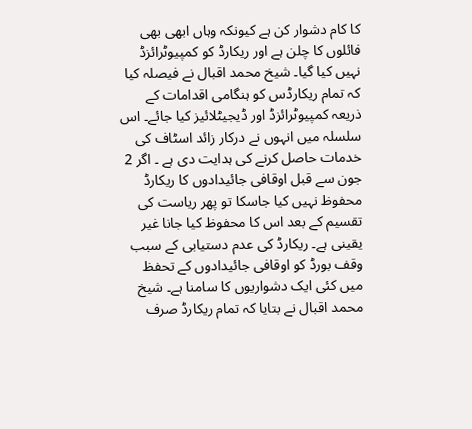کا کام دشوار کن ہے کیونکہ وہاں ابھی بھی فائلوں کا چلن ہے اور ریکارڈ کو کمپیوٹرائزڈ نہیں کیا گیا۔ شیخ محمد اقبال نے فیصلہ کیا کہ تمام ریکارڈس کو ہنگامی اقدامات کے ذریعہ کمپیوٹرائزڈ اور ڈیجیٹلائیز کیا جائے۔ اس سلسلہ میں انہوں نے درکار زائد اسٹاف کی خدمات حاصل کرنے کی ہدایت دی ہے ۔ اگر 2 جون سے قبل اوقافی جائیدادوں کا ریکارڈ محفوظ نہیں کیا جاسکا تو پھر ریاست کی تقسیم کے بعد اس کا محفوظ کیا جانا غیر یقینی ہے۔ ریکارڈ کی عدم دستیابی کے سبب وقف بورڈ کو اوقافی جائیدادوں کے تحفظ میں کئی ایک دشواریوں کا سامنا ہے۔ شیخ محمد اقبال نے بتایا کہ تمام ریکارڈ صرف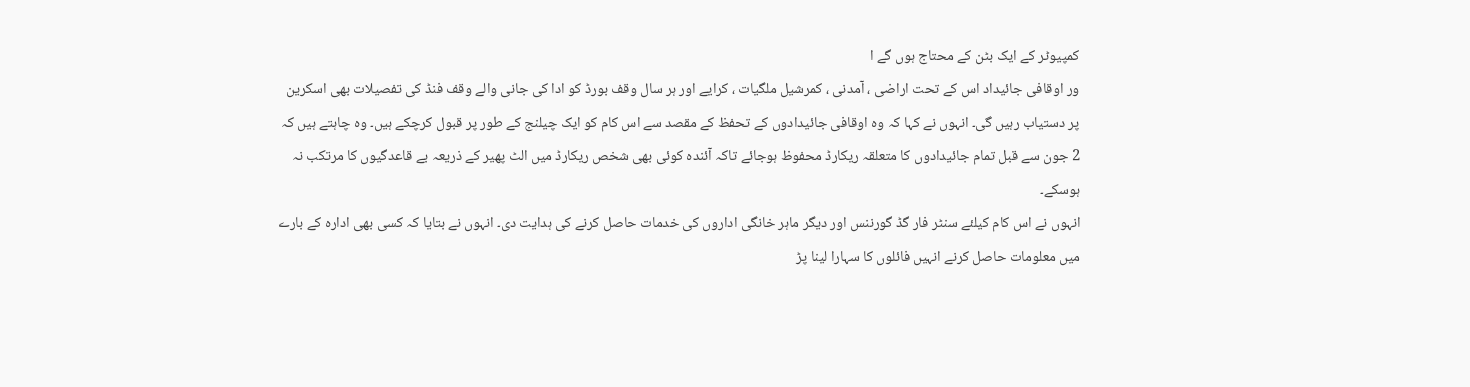کمپیوٹر کے ایک بٹن کے محتاج ہوں گے ا
ور اوقافی جائیداد اس کے تحت اراضی ، آمدنی ، کمرشیل ملگیات ، کرایے اور ہر سال وقف بورڈ کو ادا کی جانی والے وقف فنڈ کی تفصیلات بھی اسکرین پر دستیاب رہیں گی۔ انہوں نے کہا کہ وہ اوقافی جائیدادوں کے تحفظ کے مقصد سے اس کام کو ایک چیلنج کے طور پر قبول کرچکے ہیں۔ وہ چاہتے ہیں کہ 2 جون سے قبل تمام جائیدادوں کا متعلقہ ریکارڈ محفوظ ہوجائے تاکہ آئندہ کوئی بھی شخص ریکارڈ میں الٹ پھیر کے ذریعہ بے قاعدگیوں کا مرتکب نہ ہوسکے۔
انہوں نے اس کام کیلئے سنٹر فار گڈ گورننس اور دیگر ماہر خانگی اداروں کی خدمات حاصل کرنے کی ہدایت دی۔ انہوں نے بتایا کہ کسی بھی ادارہ کے بارے میں معلومات حاصل کرنے انہیں فائلوں کا سہارا لینا پڑ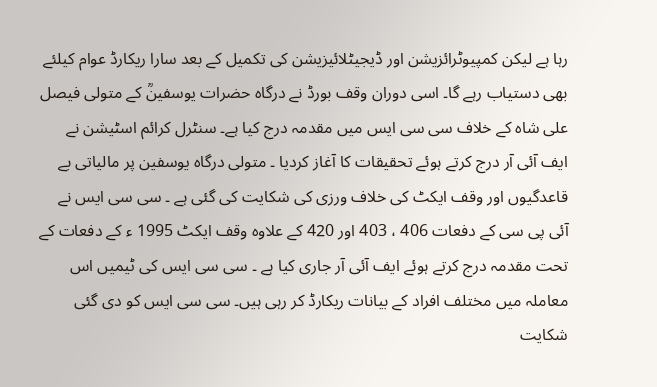رہا ہے لیکن کمپیوٹرائزیشن اور ڈیجیٹلائیزیشن کی تکمیل کے بعد سارا ریکارڈ عوام کیلئے بھی دستیاب رہے گا۔ اسی دوران وقف بورڈ نے درگاہ حضرات یوسفینؒ کے متولی فیصل علی شاہ کے خلاف سی سی ایس میں مقدمہ درج کیا ہے۔ سنٹرل کرائم اسٹیشن نے ایف آئی آر درج کرتے ہوئے تحقیقات کا آغاز کردیا ۔ متولی درگاہ یوسفین پر مالیاتی بے قاعدگیوں اور وقف ایکٹ کی خلاف ورزی کی شکایت کی گئی ہے ۔ سی سی ایس نے آئی پی سی کے دفعات 406 ، 403 اور 420 کے علاوہ وقف ایکٹ 1995 ء کے دفعات کے تحت مقدمہ درج کرتے ہوئے ایف آئی آر جاری کیا ہے ۔ سی سی ایس کی ٹیمیں اس معاملہ میں مختلف افراد کے بیانات ریکارڈ کر رہی ہیں۔ سی سی ایس کو دی گئی شکایت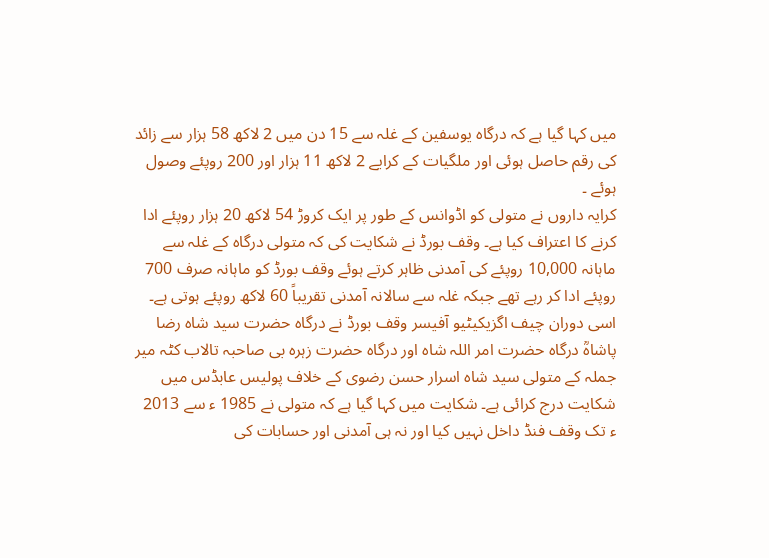میں کہا گیا ہے کہ درگاہ یوسفین کے غلہ سے 15 دن میں 2 لاکھ 58 ہزار سے زائد کی رقم حاصل ہوئی اور ملگیات کے کرایے 2 لاکھ 11 ہزار اور 200 روپئے وصول ہوئے ۔
کرایہ داروں نے متولی کو اڈوانس کے طور پر ایک کروڑ 54 لاکھ 20 ہزار روپئے ادا کرنے کا اعتراف کیا ہے۔ وقف بورڈ نے شکایت کی کہ متولی درگاہ کے غلہ سے ماہانہ 10,000 روپئے کی آمدنی ظاہر کرتے ہوئے وقف بورڈ کو ماہانہ صرف 700 روپئے ادا کر رہے تھے جبکہ غلہ سے سالانہ آمدنی تقریباً 60 لاکھ روپئے ہوتی ہے۔ اسی دوران چیف اگزیکیٹیو آفیسر وقف بورڈ نے درگاہ حضرت سید شاہ رضا پاشاہؒ درگاہ حضرت امر اللہ شاہ اور درگاہ حضرت زہرہ بی صاحبہ تالاب کٹہ میر جملہ کے متولی سید شاہ اسرار حسن رضوی کے خلاف پولیس عابڈس میں شکایت درج کرائی ہے۔ شکایت میں کہا گیا ہے کہ متولی نے 1985 ء سے 2013 ء تک وقف فنڈ داخل نہیں کیا اور نہ ہی آمدنی اور حسابات کی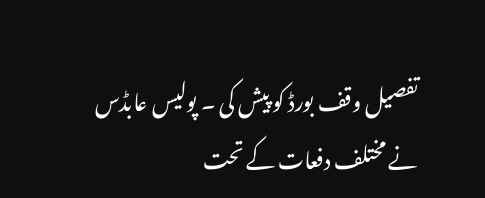تفصیل وقف بورڈ کو پیش کی ۔ پولیس عابڈس نے مختلف دفعات کے تحت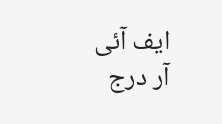ایف آئی آر درج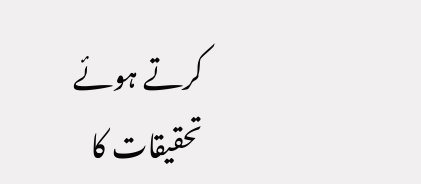کرتے ہوئے تحقیقات کا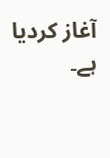آغاز کردیا ہے۔